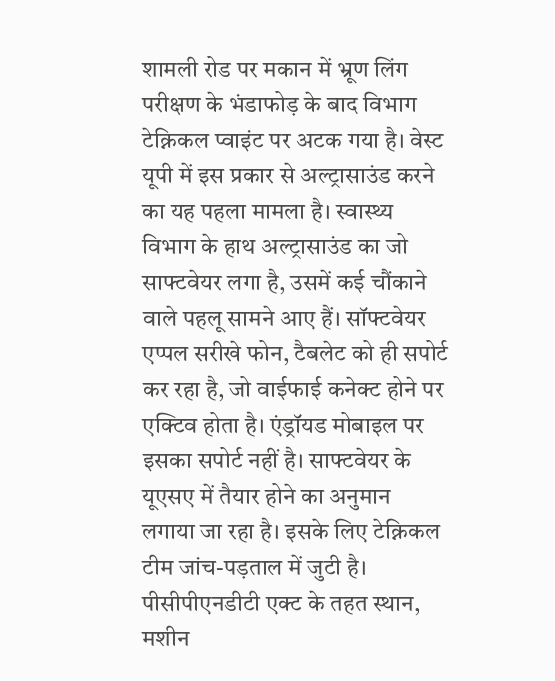शामली रोड पर मकान में भ्रूण लिंग परीक्षण के भंडाफोड़ के बाद विभाग टेक्निकल प्वाइंट पर अटक गया है। वेस्ट यूपी में इस प्रकार से अल्ट्रासाउंड करने का यह पहला मामला है। स्वास्थ्य विभाग के हाथ अल्ट्रासाउंड का जो साफ्टवेयर लगा है, उसमें कई चौंकाने वाले पहलू सामने आए हैं। सॉफ्टवेयर एप्पल सरीखे फोन, टैबलेट को ही सपोर्ट कर रहा है, जो वाईफाई कनेक्ट होने पर एक्टिव होता है। एंड्रॉयड मोबाइल पर इसका सपोर्ट नहीं है। साफ्टवेयर के यूएसए में तैयार होने का अनुमान लगाया जा रहा है। इसके लिए टेक्निकल टीम जांच-पड़ताल में जुटी है।
पीसीपीएनडीटी एक्ट के तहत स्थान, मशीन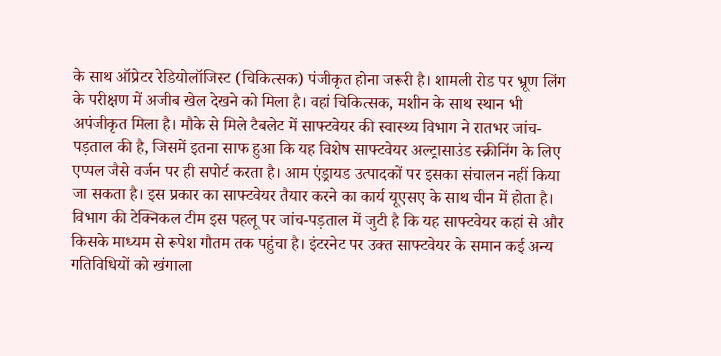के साथ ऑप्रेटर रेडियोलॉजिस्ट (चिकित्सक) पंजीकृत होना जरूरी है। शामली रोड पर भ्रूण लिंग के परीक्षण में अजीब खेल देखने को मिला है। वहां चिकित्सक, मशीन के साथ स्थान भी अपंजीकृत मिला है। मौके से मिले टैबलेट में साफ्टवेयर की स्वास्थ्य विभाग ने रातभर जांच-पड़ताल की है, जिसमें इतना साफ हुआ कि यह विशेष साफ्टवेयर अल्ट्रासाउंड स्क्रीनिंग के लिए एप्पल जैसे वर्जन पर ही सपोर्ट करता है। आम एंड्रायड उत्पादकों पर इसका संचालन नहीं किया जा सकता है। इस प्रकार का साफ्टवेयर तैयार करने का कार्य यूएसए के साथ चीन में होता है। विभाग की टेक्निकल टीम इस पहलू पर जांच-पड़ताल में जुटी है कि यह साफ्टवेयर कहां से और किसके माध्यम से रूपेश गौतम तक पहुंचा है। इंटरनेट पर उक्त साफ्टवेयर के समान कई अन्य गतिविधियों को खंगाला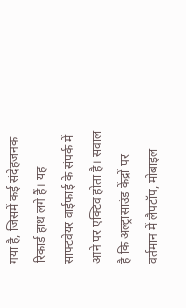गया है, जिसमें कई संदेहजनक रिकार्ड हाथ लगे हैं। यह साफ्टवेयर वाईफाई के संपर्क में आने पर एक्टिव होता है। सवाल है कि अल्ट्रासाउंड केंद्रों पर वर्तमान में लैपटॉप, मोबाइल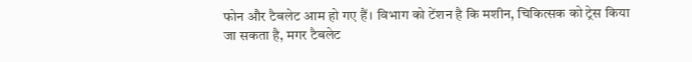फोन और टैबलेट आम हो गए हैं। विभाग को टेंशन है कि मशीन, चिकित्सक को ट्रेस किया जा सकता है, मगर टैबलेट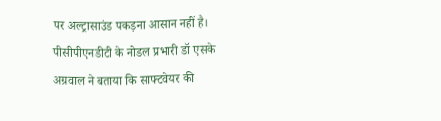पर अल्ट्रासाउंड पकड़ना आसान नहीं है। पीसीपीएनडीटी के नोडल प्रभारी डॉ एसके अग्रवाल ने बताया कि साफ्टवेयर की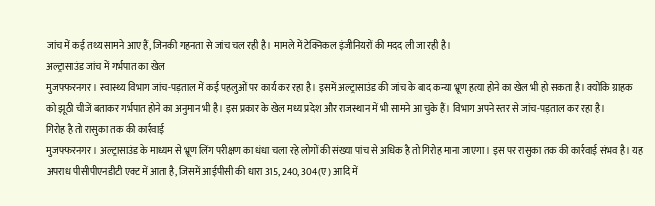जांच में कई तथ्य सामने आए हैं, जिनकी गहनता से जांच चल रही है। मामले में टेक्निकल इंजीनियरों की मदद ली जा रही है।
अल्ट्रासाउंड जांच में गर्भपात का खेल
मुजफ्फरनगर। स्वास्थ्य विभाग जांच-पड़ताल में कई पहलुओं पर कार्य कर रहा है। इसमें अल्ट्रासाउंड की जांच के बाद कन्या भ्रूण हत्या होने का खेल भी हो सकता है। क्योंकि ग्राहक को झूठी चीजें बताकर गर्भपात होने का अनुमान भी है। इस प्रकार के खेल मध्य प्रदेश और राजस्थान में भी सामने आ चुके हैं। विभाग अपने स्तर से जांच-पड़ताल कर रहा है।
गिरोह है तो रासुका तक की कार्रवाई
मुजफ्फरनगर। अल्ट्रासाउंड के माध्यम से भ्रूण लिंग परीक्षण का धंधा चला रहे लोगों की संख्या पांच से अधिक है तो गिरोह माना जाएगा। इस पर रासुका तक की कार्रवाई संभव है। यह अपराध पीसीपीएनडीटी एक्ट में आता है, जिसमें आईपीसी की धारा 315, 240, 304(ए) आदि में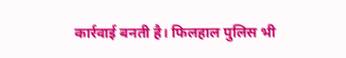कार्रवाई बनती है। फिलहाल पुलिस भी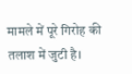मामले में पूरे गिरोह की तलाश में जुटी है।